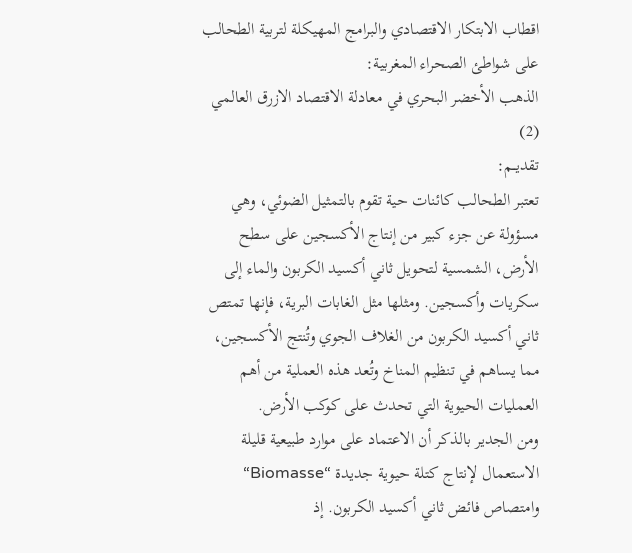اقطاب الابتكار الاقتصادي والبرامج المهيكلة لتربية الطحالب على شواطئ الصحراء المغربية:
الذهب الأخضر البحري في معادلة الاقتصاد الازرق العالمي (2)
تقديــم:
تعتبر الطحالب كائنات حية تقوم بالتمثيل الضوئي، وهي مسؤولة عن جزء كبير من إنتاج الأكسجين على سطح الأرض، الشمسية لتحويل ثاني أكسيد الكربون والماء إلى سكريات وأكسجين. ومثلها مثل الغابات البرية، فإنها تمتص ثاني أكسيد الكربون من الغلاف الجوي وتُنتج الأكسجين، مما يساهم في تنظيم المناخ وتُعد هذه العملية من أهم العمليات الحيوية التي تحدث على كوكب الأرض.
ومن الجدير بالذكر أن الاعتماد على موارد طبيعية قليلة الاستعمال لإنتاج كتلة حيوية جديدة “Biomasse“ وامتصاص فائض ثاني أكسيد الكربون. إذ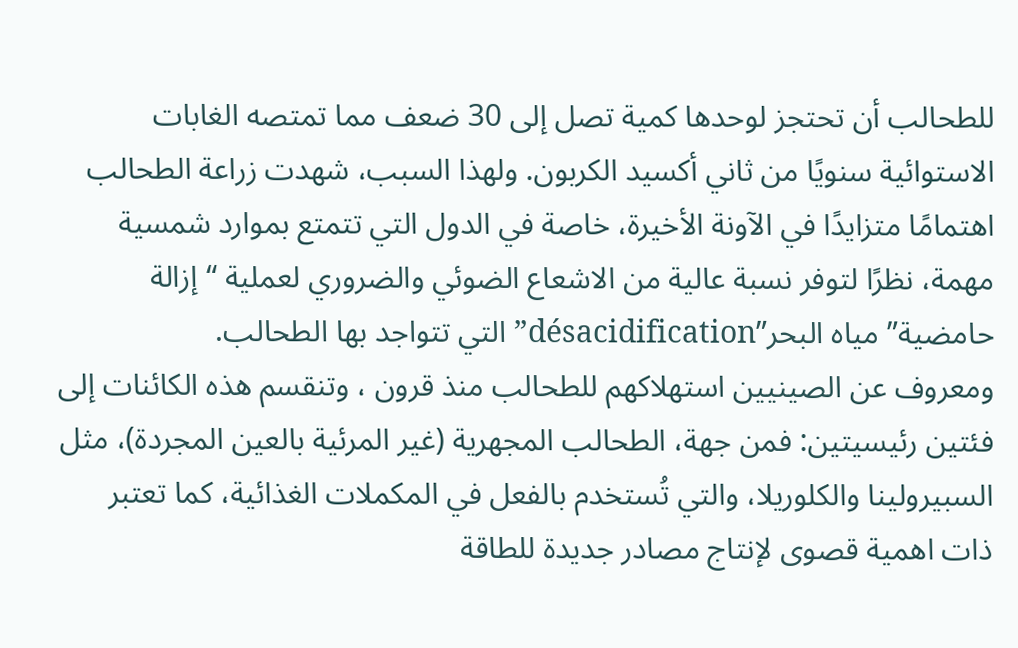للطحالب أن تحتجز لوحدها كمية تصل إلى 30 ضعف مما تمتصه الغابات الاستوائية سنويًا من ثاني أكسيد الكربون. ولهذا السبب، شهدت زراعة الطحالب اهتمامًا متزايدًا في الآونة الأخيرة، خاصة في الدول التي تتمتع بموارد شمسية مهمة، نظرًا لتوفر نسبة عالية من الاشعاع الضوئي والضروري لعملية “إزالة حامضية” مياه البحر”désacidification” التي تتواجد بها الطحالب.
ومعروف عن الصينيين استهلاكهم للطحالب منذ قرون ، وتنقسم هذه الكائنات إلى فئتين رئيسيتين: فمن جهة، الطحالب المجهرية (غير المرئية بالعين المجردة)، مثل السبيرولينا والكلوريلا، والتي تُستخدم بالفعل في المكملات الغذائية، كما تعتبر ذات اهمية قصوى لإنتاج مصادر جديدة للطاقة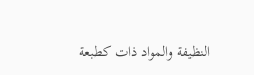النظيفة والمواد ذات كطبعة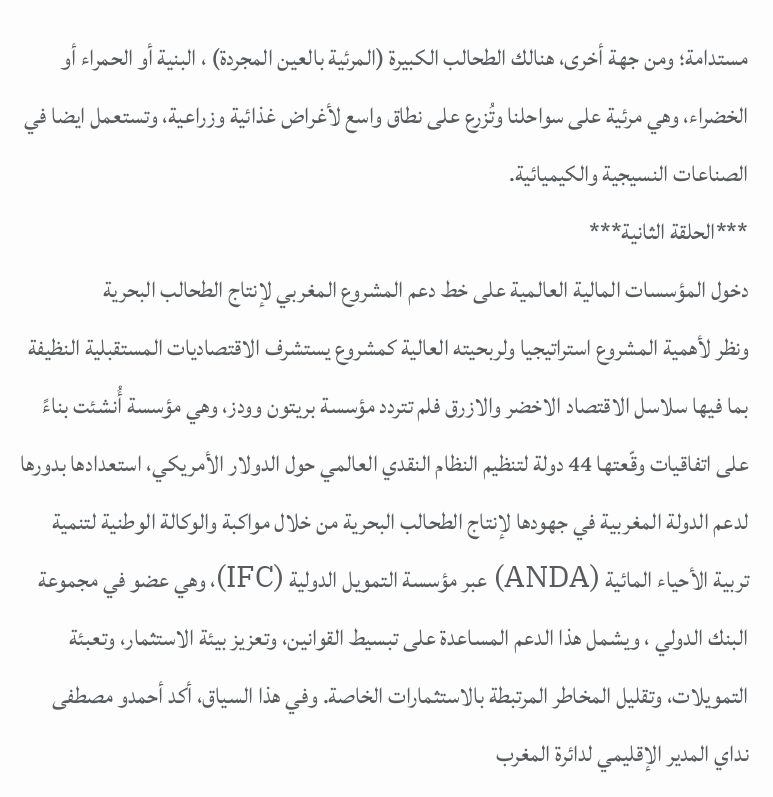مستدامة؛ ومن جهة أخرى، هنالك الطحالب الكبيرة (المرئية بالعين المجردة) ، البنية أو الحمراء أو الخضراء، وهي مرئية على سواحلنا وتُزرع على نطاق واسع لأغراض غذائية وزراعية، وتستعمل ايضا في الصناعات النسيجية والكيميائية.
***الحلقة الثانية***
دخول المؤسسات المالية العالمية على خط دعم المشروع المغربي لإنتاج الطحالب البحرية
ونظر لأهمية المشروع استراتيجيا ولربحيته العالية كمشروع يستشرف الاقتصاديات المستقبلية النظيفة بما فيها سلاسل الاقتصاد الاخضر والازرق فلم تتردد مؤسسة بريتون وودز، وهي مؤسسة أُنشئت بناءً على اتفاقيات وقّعتها 44 دولة لتنظيم النظام النقدي العالمي حول الدولار الأمريكي، استعدادها بدورها لدعم الدولة المغربية في جهودها لإنتاج الطحالب البحرية من خلال مواكبة والوكالة الوطنية لتنمية تربية الأحياء المائية (ANDA) عبر مؤسسة التمويل الدولية (IFC)، وهي عضو في مجموعة البنك الدولي ، ويشمل هذا الدعم المساعدة على تبسيط القوانين، وتعزيز بيئة الاستثمار، وتعبئة التمويلات، وتقليل المخاطر المرتبطة بالاستثمارات الخاصة. وفي هذا السياق، أكد أحمدو مصطفى نداي المدير الإقليمي لدائرة المغرب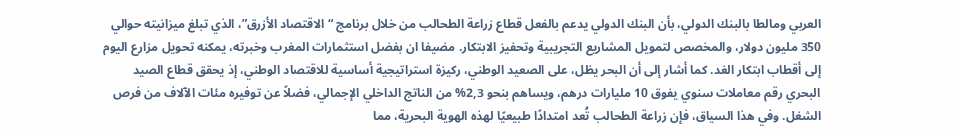العربي ومالطا بالبنك الدولي، بأن البنك الدولي يدعم بالفعل قطاع زراعة الطحالب من خلال برنامج “الاقتصاد الأزرق”، الذي تبلغ ميزانيته حوالي 350 مليون دولار، والمخصص لتمويل المشاريع التجريبية وتحفيز الابتكار. مضيفا ان بفضل استثمارات المغرب وخبرته، يمكنه تحويل مزارع اليوم إلى أقطاب ابتكار الغد. كما أشار إلى أن البحر يظل، على الصعيد الوطني، ركيزة استراتيجية أساسية للاقتصاد الوطني، إذ يحقق قطاع الصيد البحري رقم معاملات سنوي يفوق 10 مليارات درهم، ويساهم بنحو 2,3% من الناتج الداخلي الإجمالي، فضلاً عن توفيره مئات الآلاف من فرص الشغل. وفي هذا السياق، فإن زراعة الطحالب تُعد امتدادًا طبيعيًا لهذه الهوية البحرية، مما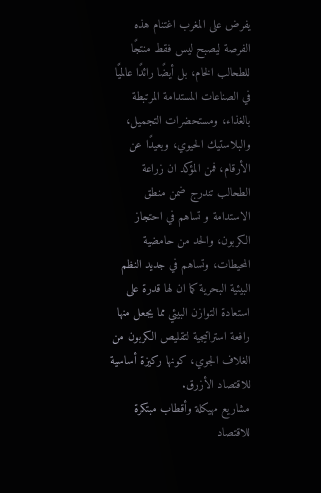يفرض على المغرب اغتنام هذه الفرصة ليصبح ليس فقط منتجًا للطحالب الخام، بل أيضًا رائدًا عالميًا في الصناعات المستدامة المرتبطة بالغذاء، ومستحضرات التجميل، والبلاستيك الحيوي، وبعيدًا عن الأرقام، فمن المؤكد ان زراعة الطحالب تندرج ضمن منطق الاستدامة و تساهم في احتجاز الكربون، والحد من حامضية المحيطات، وتساهم في جديد النظم البيئية البحرية كما ان لها قدرة على استعادة التوازن البيئي مما يجعل منها رافعة استراتيجية لتقليص الكربون من الغلاف الجوي، كونها ركيزة أساسية للاقتصاد الأزرق.
مشاريع مهيكلة وأقطاب مبتكرة للاقتصاد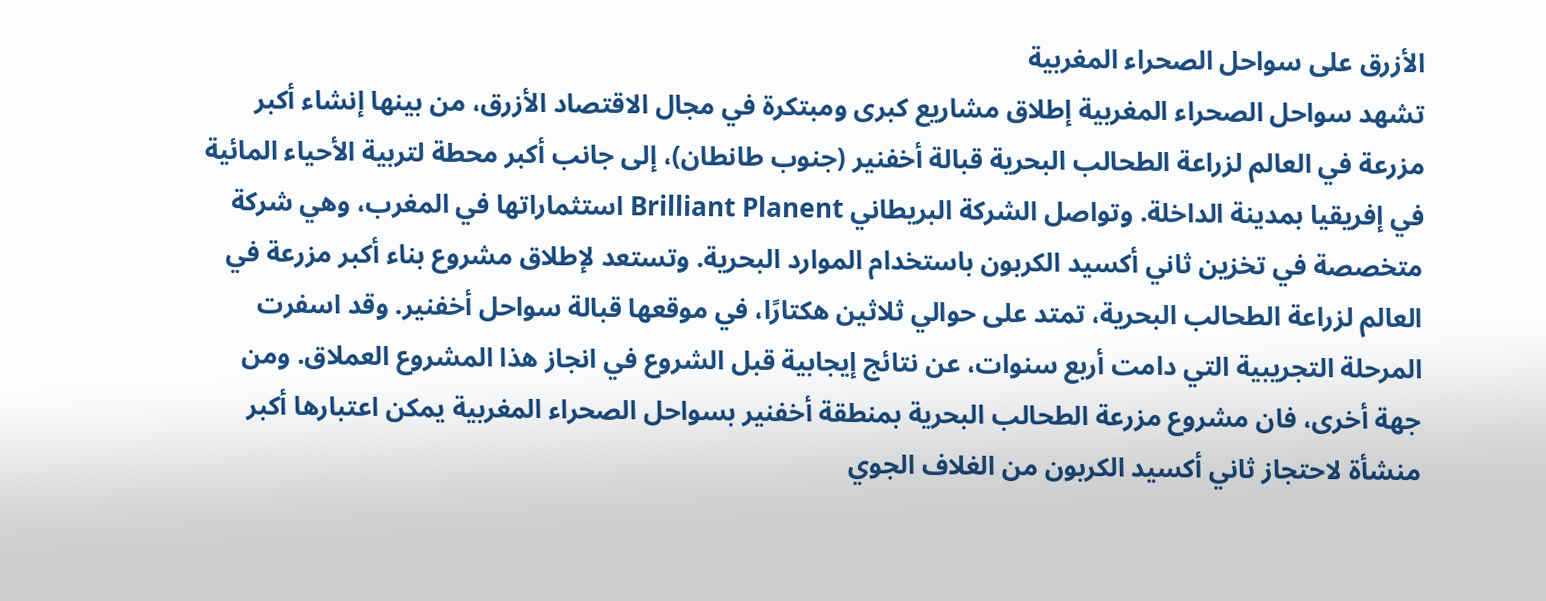الأزرق على سواحل الصحراء المغربية
تشهد سواحل الصحراء المغربية إطلاق مشاريع كبرى ومبتكرة في مجال الاقتصاد الأزرق، من بينها إنشاء أكبر مزرعة في العالم لزراعة الطحالب البحرية قبالة أخفنير (جنوب طانطان)، إلى جانب أكبر محطة لتربية الأحياء المائية في إفريقيا بمدينة الداخلة. وتواصل الشركة البريطاني Brilliant Planent استثماراتها في المغرب، وهي شركة متخصصة في تخزين ثاني أكسيد الكربون باستخدام الموارد البحرية. وتستعد لإطلاق مشروع بناء أكبر مزرعة في العالم لزراعة الطحالب البحرية، تمتد على حوالي ثلاثين هكتارًا، في موقعها قبالة سواحل أخفنير. وقد اسفرت المرحلة التجريبية التي دامت أربع سنوات، عن نتائج إيجابية قبل الشروع في انجاز هذا المشروع العملاق. ومن جهة أخرى، فان مشروع مزرعة الطحالب البحرية بمنطقة أخفنير بسواحل الصحراء المغربية يمكن اعتبارها أكبر منشأة لاحتجاز ثاني أكسيد الكربون من الغلاف الجوي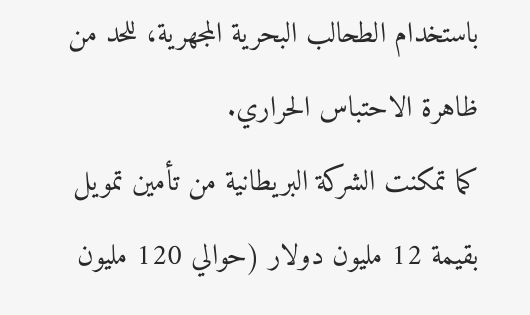باستخدام الطحالب البحرية المجهرية، للحد من ظاهرة الاحتباس الحراري.
كما تمكنت الشركة البريطانية من تأمين تمويل بقيمة 12 مليون دولار (حوالي 120 مليون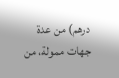درهم) من عدة جهات ممولة، من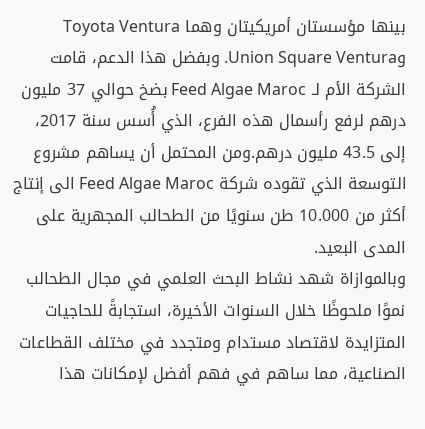بينها مؤسستان أمريكيتان وهما Toyota Ventura وUnion Square Ventura. وبفضل هذا الدعم، قامت الشركة الأم لـ Feed Algae Maroc بضخ حوالي 37 مليون درهم لرفع رأسمال هذه الفرع، الذي أُسس سنة 2017، إلى 43.5 مليون درهم.ومن المحتمل أن يساهم مشروع التوسعة الذي تقوده شركة Feed Algae Maroc الى إنتاج أكثر من 10.000 طن سنويًا من الطحالب المجهرية على المدى البعيد.
وبالموازاة شهد نشاط البحث العلمي في مجال الطحالب نموًا ملحوظًا خلال السنوات الأخيرة، استجابةً للحاجيات المتزايدة لاقتصاد مستدام ومتجدد في مختلف القطاعات الصناعية، مما ساهم في فهم أفضل لإمكانات هذا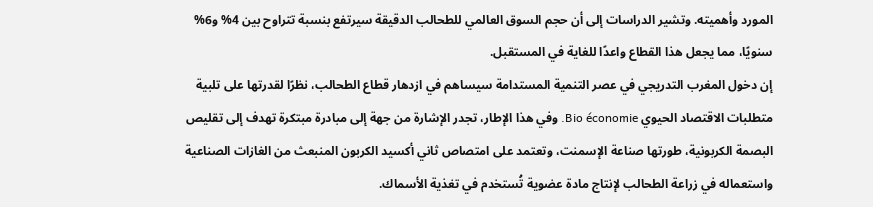المورد وأهميته. وتشير الدراسات إلى أن حجم السوق العالمي للطحالب الدقيقة سيرتفع بنسبة تتراوح بين 4% و6% سنويًا، مما يجعل هذا القطاع واعدًا للغاية في المستقبل.
إن دخول المغرب التدريجي في عصر التنمية المستدامة سيساهم في ازدهار قطاع الطحالب، نظرًا لقدرتها على تلبية متطلبات الاقتصاد الحيوي Bio économie. وفي هذا الإطار، تجدر الإشارة من جهة إلى مبادرة مبتكرة تهدف إلى تقليص البصمة الكربونية، طورتها صناعة الإسمنت، وتعتمد على امتصاص ثاني أكسيد الكربون المنبعث من الغازات الصناعية واستعماله في زراعة الطحالب لإنتاج مادة عضوية تُستخدم في تغذية الأسماك.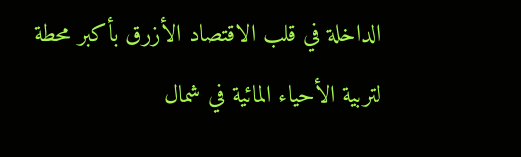الداخلة في قلب الاقتصاد الأزرق بأكبر محطة لتربية الأحياء المائية في شمال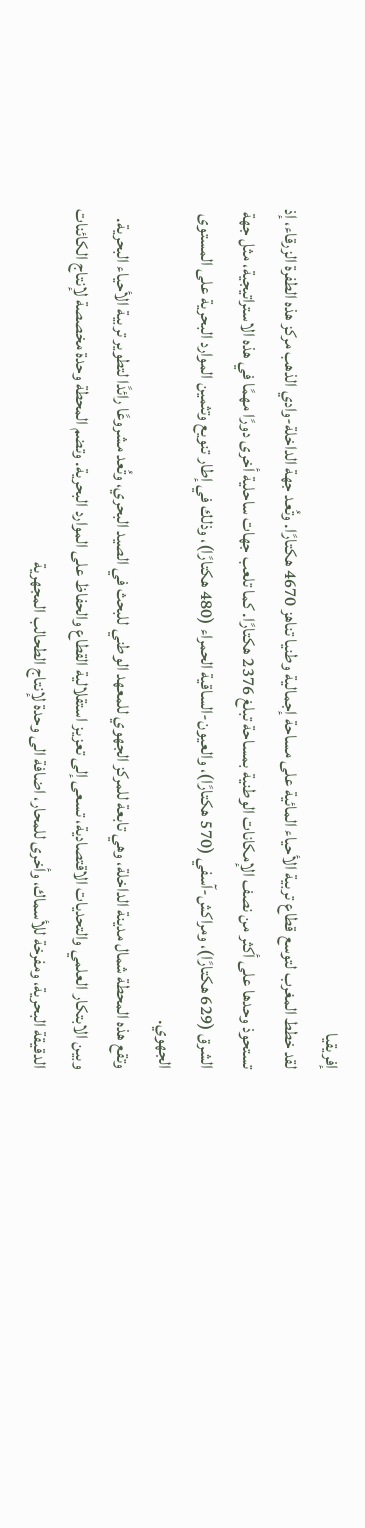إفريقيا
لقد خطط المغرب لتوسع قطاع تربية الأحياء المائية على مساحة إجمالية وطنيا تناهز 4670 هكتارًا. وتُعد جهة الداخلة-وادي الذهب مركز هذه الطفرة الزرقاء، إذ تستحوذ وحدها على أكثر من نصف الإمكانات الوطنية بمساحة تبلغ 2376 هكتارًا. كما تلعب جهات ساحلية أخرى دورًا مهمًا في هذه الاستراتيجية، مثل جهة الشرق (629 هكتارًا)، ومراكش-آسفي (570 هكتارًا)، والعيون-الساقية الحمراء (480 هكتارًا)، وذلك في إطار تنويع وتثمين الموارد البحرية على المستوى الجهوي.
وتقع هذه المحطة شمال مدينة الداخلة، وهي تابعة للمركز الجهوي للمعهد الوطني للبحث في الصيد البحري، وتُعد مشروعًا رائدًا لتطوير تربية الأحياء البحرية. وبين الابتكار العلمي والتحديات الاقتصادية، تسعى إلى تعزيز استقلالية القطاع والحفاظ على الموارد البحرية. وتضم المحطة وحدة مخصصة لإنتاج الكائنات الدقيقة البحرية، ومفرخة للأسماك، وأخرى للمحار، اضافة الى وحدة لإنتاج الطحالب المجهرية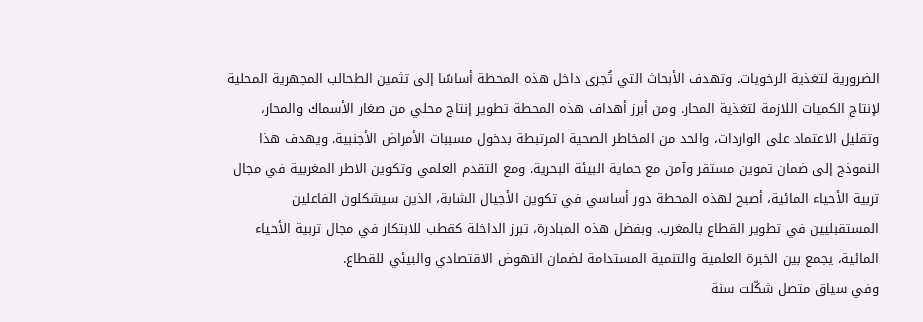الضرورية لتغذية الرخويات. وتهدف الأبحاث التي تُجرى داخل هذه المحطة أساسًا إلى تثمين الطحالب المجهرية المحلية لإنتاج الكميات اللازمة لتغذية المحار. ومن أبرز أهداف هذه المحطة تطوير إنتاج محلي من صغار الأسماك والمحار، وتقليل الاعتماد على الواردات، والحد من المخاطر الصحية المرتبطة بدخول مسببات الأمراض الأجنبية. ويهدف هذا النموذج إلى ضمان تموين مستقر وآمن مع حماية البيئة البحرية. ومع التقدم العلمي وتكوين الاطر المغربية في مجال تربية الأحياء المائية، أصبح لهذه المحطة دور أساسي في تكوين الأجيال الشابة، الذين سيشكلون الفاعلين المستقبليين في تطوير القطاع بالمغرب. وبفضل هذه المبادرة، تبرز الداخلة كقطب للابتكار في مجال تربية الأحياء المائية، يجمع بين الخبرة العلمية والتنمية المستدامة لضمان النهوض الاقتصادي والبيئي للقطاع.
وفي سياق متصل شكّلت سنة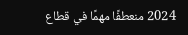2024 منعطفًا مهمًا في قطاع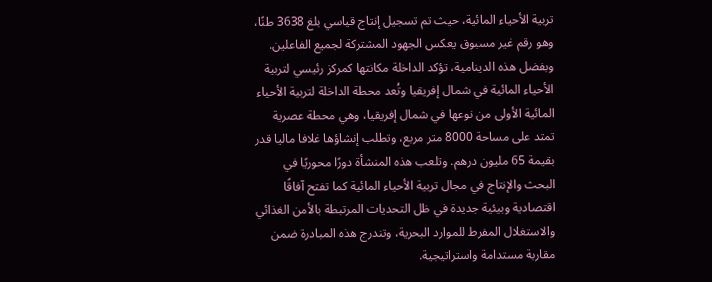تربية الأحياء المائية، حيث تم تسجيل إنتاج قياسي بلغ 3638 طنًا، وهو رقم غير مسبوق يعكس الجهود المشتركة لجميع الفاعلين. وبفضل هذه الدينامية، تؤكد الداخلة مكانتها كمركز رئيسي لتربية الأحياء المائية في شمال إفريقيا وتُعد محطة الداخلة لتربية الأحياء المائية الأولى من نوعها في شمال إفريقيا، وهي محطة عصرية تمتد على مساحة 8000 متر مربع، وتطلب إنشاؤها غلافا ماليا قدر بقيمة 65 مليون درهم. وتلعب هذه المنشأة دورًا محوريًا في البحث والإنتاج في مجال تربية الأحياء المائية كما تفتح آفاقًا اقتصادية وبيئية جديدة في ظل التحديات المرتبطة بالأمن الغذائي والاستغلال المفرط للموارد البحرية، وتندرج هذه المبادرة ضمن مقاربة مستدامة واستراتيجية.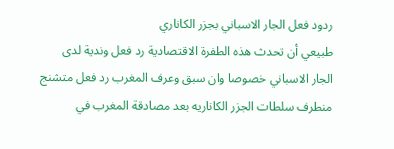ردود فعل الجار الاسباني بجزر الكاناري
طبيعي أن تحدث هذه الطفرة الاقتصادية رد فعل وندية لدى الجار الاسباني خصوصا وان سبق وعرف المغرب رد فعل متشنج منطرف سلطات الجزر الكاناريه بعد مصادقة المغرب في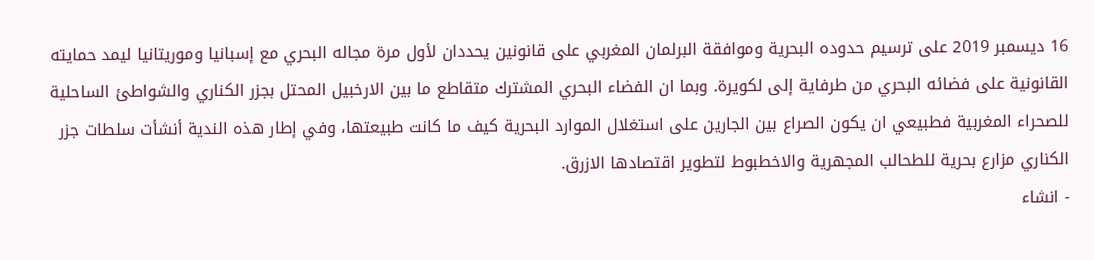16 ديسمبر 2019 على ترسيم حدوده البحرية وموافقة البرلمان المغربي على قانونين يحددان لأول مرة مجاله البحري مع إسبانيا وموريتانيا ليمد حمايته القانونية على فضائه البحري من طرفاية إلى لكويرة. وبما ان الفضاء البحري المشترك متقاطع ما بين الارخبيل المحتل بجزر الكناري والشواطئ الساحلية للصحراء المغربية فطبيعي ان يكون الصراع بين الجارين على استغلال الموارد البحرية كيف ما كانت طبيعتها، وفي إطار هذه الندية أنشأت سلطات جزر الكناري مزارع بحرية للطحالب المجهرية والاخطبوط لتطوير اقتصادها الازرق.
- انشاء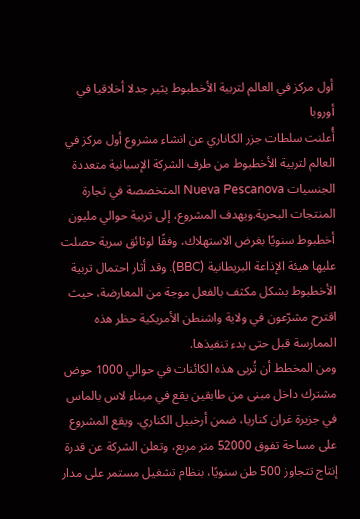أول مركز في العالم لتربية الأخطبوط يثير جدلا أخلاقيا في أوروبا
أُعلنت سلطات جزر الكاناري عن انشاء مشروع أول مركز في العالم لتربية الأخطبوط من طرف الشركة الإسبانية متعددة الجنسيات Nueva Pescanova المتخصصة في تجارة المنتجات البحرية.ويهدف المشروع، إلى تربية حوالي مليون أخطبوط سنويًا بغرض الاستهلاك، وفقًا لوثائق سرية حصلت عليها هيئة الإذاعة البريطانية (BBC). وقد أثار احتمال تربية الأخطبوط بشكل مكثف بالفعل موجة من المعارضة، حيث اقترح مشرّعون في ولاية واشنطن الأمريكية حظر هذه الممارسة قبل حتى بدء تنفيذها.
ومن المخطط أن تُربى هذه الكائنات في حوالي 1000 حوض مشترك داخل مبنى من طابقين يقع في ميناء لاس بالماس في جزيرة غران كناريا، ضمن أرخبيل الكناري. ويقع المشروع على مساحة تفوق 52000 متر مربع، وتعلن الشركة عن قدرة إنتاج تتجاوز 500 طن سنويًا، بنظام تشغيل مستمر على مدار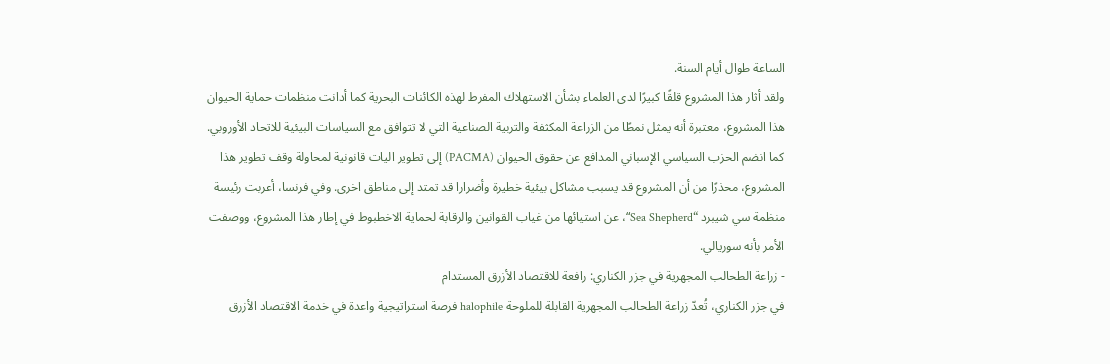الساعة طوال أيام السنة.
ولقد أثار هذا المشروع قلقًا كبيرًا لدى العلماء بشأن الاستهلاك المفرط لهذه الكائنات البحرية كما أدانت منظمات حماية الحيوان هذا المشروع، معتبرة أنه يمثل نمطًا من الزراعة المكثفة والتربية الصناعية التي لا تتوافق مع السياسات البيئية للاتحاد الأوروبي. كما انضم الحزب السياسي الإسباني المدافع عن حقوق الحيوان (PACMA) إلى تطوير اليات قانونية لمحاولة وقف تطوير هذا المشروع، محذرًا من أن المشروع قد يسبب مشاكل بيئية خطيرة وأضرارا قد تمتد إلى مناطق اخرى. وفي فرنسا، أعربت رئيسة منظمة سي شيبرد “Sea Shepherd“، عن استيائها من غياب القوانين والرقابة لحماية الاخطبوط في إطار هذا المشروع، ووصفت الأمر بأنه سوريالي.
- زراعة الطحالب المجهرية في جزر الكناري: رافعة للاقتصاد الأزرق المستدام
في جزر الكناري، تُعدّ زراعة الطحالب المجهرية القابلة للملوحة halophile فرصة استراتيجية واعدة في خدمة الاقتصاد الأزرق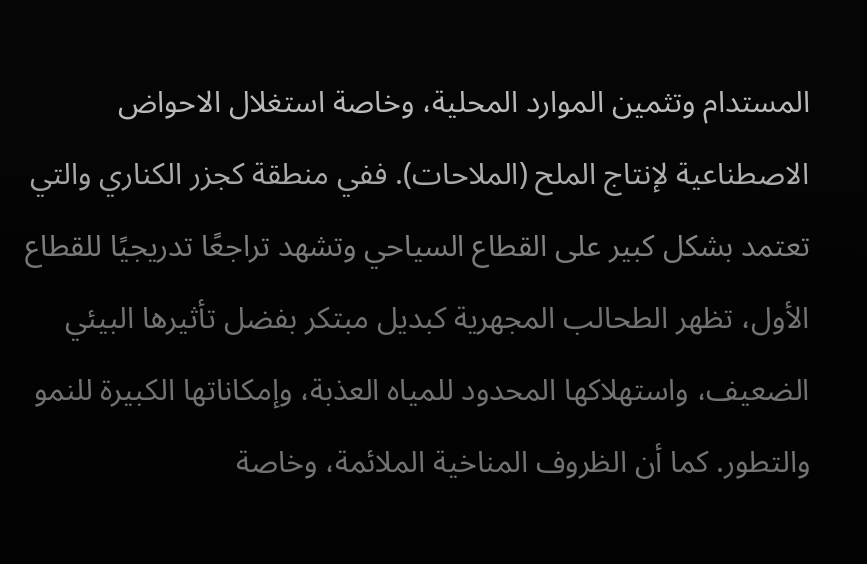المستدام وتثمين الموارد المحلية، وخاصة استغلال الاحواض الاصطناعية لإنتاج الملح (الملاحات). ففي منطقة كجزر الكناري والتي تعتمد بشكل كبير على القطاع السياحي وتشهد تراجعًا تدريجيًا للقطاع الأول، تظهر الطحالب المجهرية كبديل مبتكر بفضل تأثيرها البيئي الضعيف، واستهلاكها المحدود للمياه العذبة، وإمكاناتها الكبيرة للنمو والتطور. كما أن الظروف المناخية الملائمة، وخاصة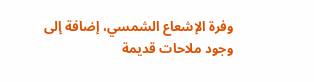وفرة الإشعاع الشمسي، إضافة إلى وجود ملاحات قديمة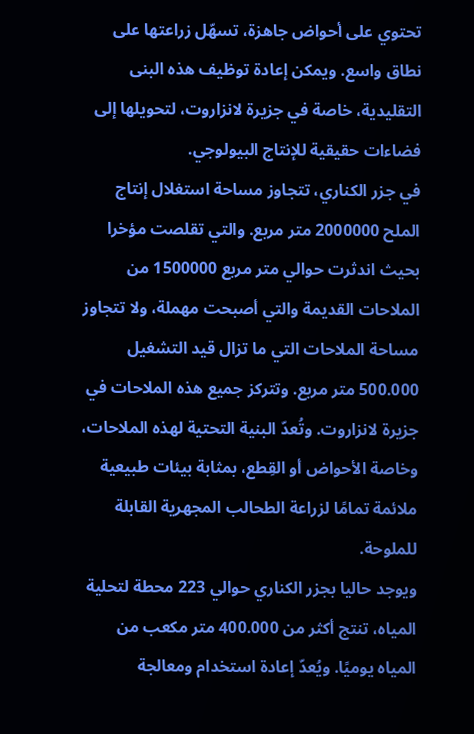تحتوي على أحواض جاهزة، تسهّل زراعتها على نطاق واسع. ويمكن إعادة توظيف هذه البنى التقليدية، خاصة في جزيرة لانزاروت، لتحويلها إلى فضاءات حقيقية للإنتاج البيولوجي.
في جزر الكناري، تتجاوز مساحة استغلال إنتاج الملح 2000000 متر مربع. والتي تقلصت مؤخرا بحيث اندثرت حوالي متر مربع 1500000 من الملاحات القديمة والتي أصبحت مهملة، ولا تتجاوز مساحة الملاحات التي ما تزال قيد التشغيل 500.000 متر مربع. وتتركز جميع هذه الملاحات في جزيرة لانزاروت. وتُعدّ البنية التحتية لهذه الملاحات، وخاصة الأحواض أو القِطع، بمثابة بيئات طبيعية ملائمة تمامًا لزراعة الطحالب المجهرية القابلة للملوحة.
ويوجد حاليا بجزر الكناري حوالي 223 محطة لتحلية المياه، تنتج أكثر من 400.000 متر مكعب من المياه يوميًا. ويُعدّ إعادة استخدام ومعالجة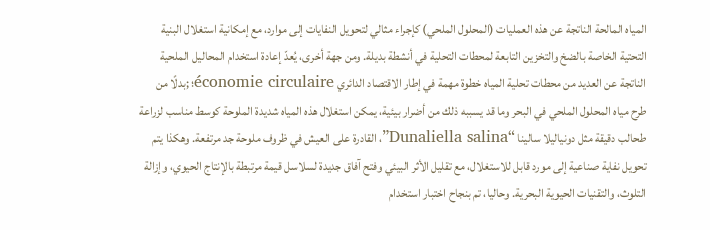المياه المالحة الناتجة عن هذه العمليات (المحلول الملحي) كإجراء مثالي لتحويل النفايات إلى موارد، مع إمكانية استغلال البنية التحتية الخاصة بالضخ والتخزين التابعة لمحطات التحلية في أنشطة بديلة. ومن جهة أخرى، يُعدّ إعادة استخدام المحاليل الملحية الناتجة عن العديد من محطات تحلية المياه خطوة مهمة في إطار الاقتصاد الدائري économie circulaire؛ ;بدلًا من طرح مياه المحلول الملحي في البحر وما قد يسببه ذلك من أضرار بيئية، يمكن استغلال هذه المياه شديدة الملوحة كوسط مناسب لزراعة طحالب دقيقة مثل دونياليلا سالينا “Dunaliella salina”، القادرة على العيش في ظروف ملوحة جد مرتفعة. وهكذا يتم تحويل نفاية صناعية إلى مورد قابل للاستغلال، مع تقليل الأثر البيئي وفتح آفاق جديدة لسلاسل قيمة مرتبطة بالإنتاج الحيوي، وإزالة التلوث، والتقنيات الحيوية البحرية. وحاليا، تم بنجاح اختبار استخدام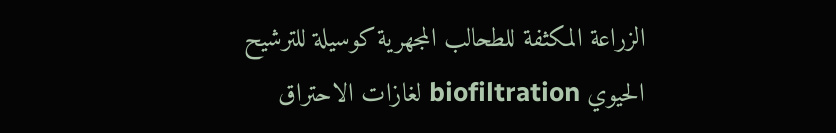الزراعة المكثفة للطحالب المجهرية كوسيلة للترشيح الحيوي biofiltration لغازات الاحتراق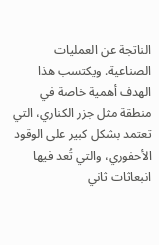الناتجة عن العمليات الصناعية. ويكتسب هذا الهدف أهمية خاصة في منطقة مثل جزر الكناري، التي تعتمد بشكل كبير على الوقود الأحفوري، والتي تُعد فيها انبعاثات ثاني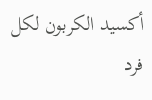أكسيد الكربون لكل فرد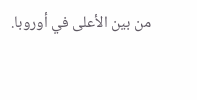من بين الأعلى في أوروبا.